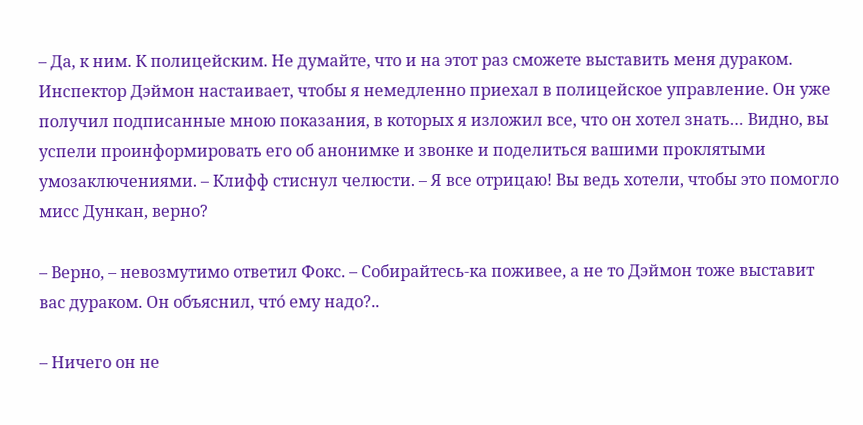– Да, к ним. К полицейским. Не думайте, что и на этот раз сможете выставить меня дураком. Инспектор Дэймон настаивает, чтобы я немедленно приехал в полицейское управление. Он уже получил подписанные мною показания, в которых я изложил все, что он хотел знать… Видно, вы успели проинформировать его об анонимке и звонке и поделиться вашими проклятыми умозаключениями. – Клифф стиснул челюсти. – Я все отрицаю! Вы ведь хотели, чтобы это помогло мисс Дункан, верно?

– Верно, – невозмутимо ответил Фокс. – Собирайтесь-ка поживее, а не то Дэймон тоже выставит вас дураком. Он объяснил, что́ ему надо?..

– Ничего он не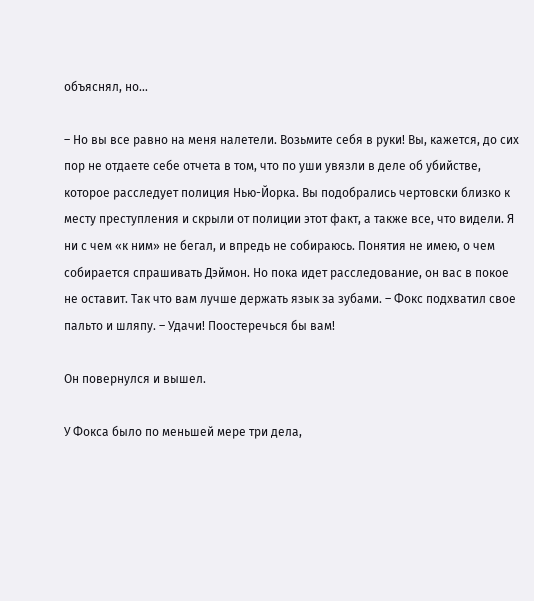объяснял, но…

– Но вы все равно на меня налетели. Возьмите себя в руки! Вы, кажется, до сих пор не отдаете себе отчета в том, что по уши увязли в деле об убийстве, которое расследует полиция Нью-Йорка. Вы подобрались чертовски близко к месту преступления и скрыли от полиции этот факт, а также все, что видели. Я ни с чем «к ним» не бегал, и впредь не собираюсь. Понятия не имею, о чем собирается спрашивать Дэймон. Но пока идет расследование, он вас в покое не оставит. Так что вам лучше держать язык за зубами. – Фокс подхватил свое пальто и шляпу. – Удачи! Поостеречься бы вам!

Он повернулся и вышел.

У Фокса было по меньшей мере три дела,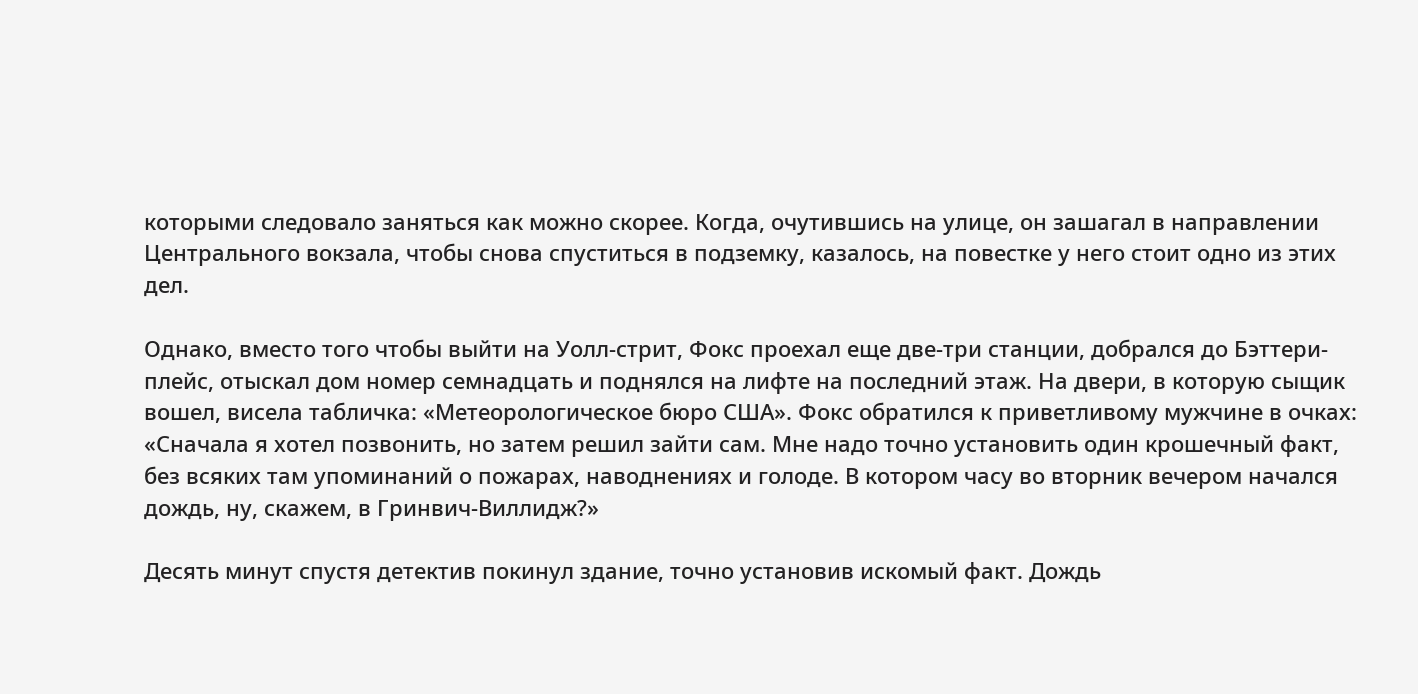которыми следовало заняться как можно скорее. Когда, очутившись на улице, он зашагал в направлении Центрального вокзала, чтобы снова спуститься в подземку, казалось, на повестке у него стоит одно из этих дел.

Однако, вместо того чтобы выйти на Уолл-стрит, Фокс проехал еще две-три станции, добрался до Бэттери-плейс, отыскал дом номер семнадцать и поднялся на лифте на последний этаж. На двери, в которую сыщик вошел, висела табличка: «Метеорологическое бюро США». Фокс обратился к приветливому мужчине в очках: «Сначала я хотел позвонить, но затем решил зайти сам. Мне надо точно установить один крошечный факт, без всяких там упоминаний о пожарах, наводнениях и голоде. В котором часу во вторник вечером начался дождь, ну, скажем, в Гринвич-Виллидж?»

Десять минут спустя детектив покинул здание, точно установив искомый факт. Дождь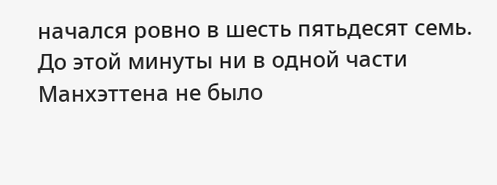начался ровно в шесть пятьдесят семь. До этой минуты ни в одной части Манхэттена не было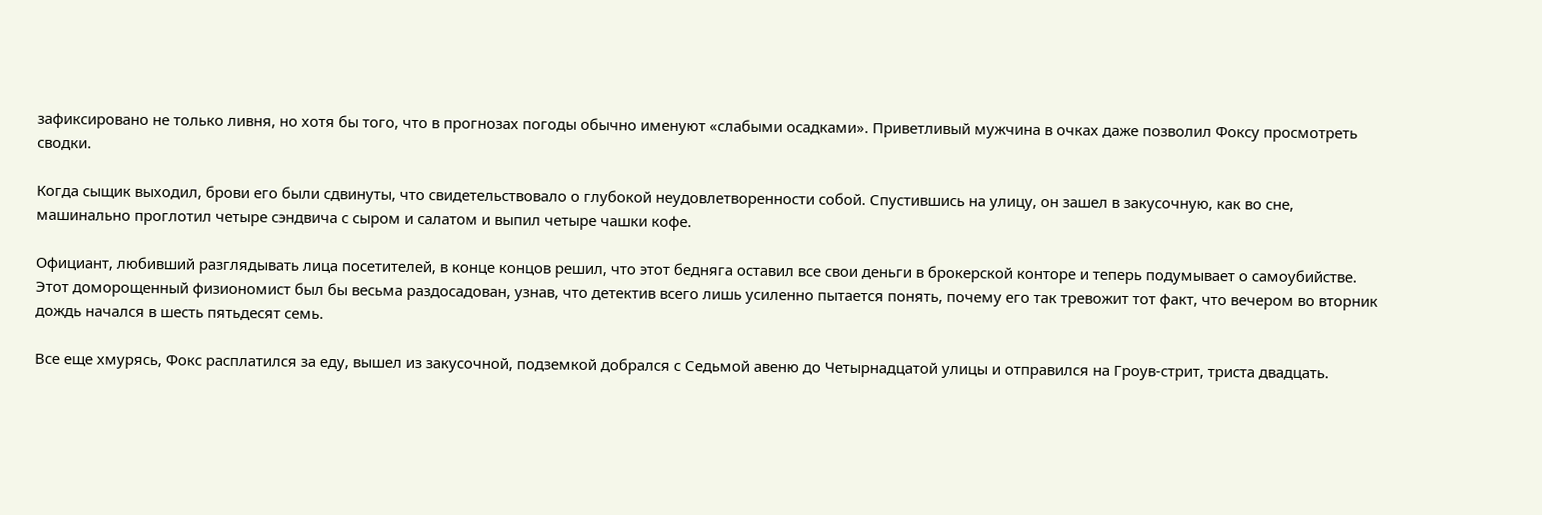зафиксировано не только ливня, но хотя бы того, что в прогнозах погоды обычно именуют «слабыми осадками». Приветливый мужчина в очках даже позволил Фоксу просмотреть сводки.

Когда сыщик выходил, брови его были сдвинуты, что свидетельствовало о глубокой неудовлетворенности собой. Спустившись на улицу, он зашел в закусочную, как во сне, машинально проглотил четыре сэндвича с сыром и салатом и выпил четыре чашки кофе.

Официант, любивший разглядывать лица посетителей, в конце концов решил, что этот бедняга оставил все свои деньги в брокерской конторе и теперь подумывает о самоубийстве. Этот доморощенный физиономист был бы весьма раздосадован, узнав, что детектив всего лишь усиленно пытается понять, почему его так тревожит тот факт, что вечером во вторник дождь начался в шесть пятьдесят семь.

Все еще хмурясь, Фокс расплатился за еду, вышел из закусочной, подземкой добрался с Седьмой авеню до Четырнадцатой улицы и отправился на Гроув-стрит, триста двадцать.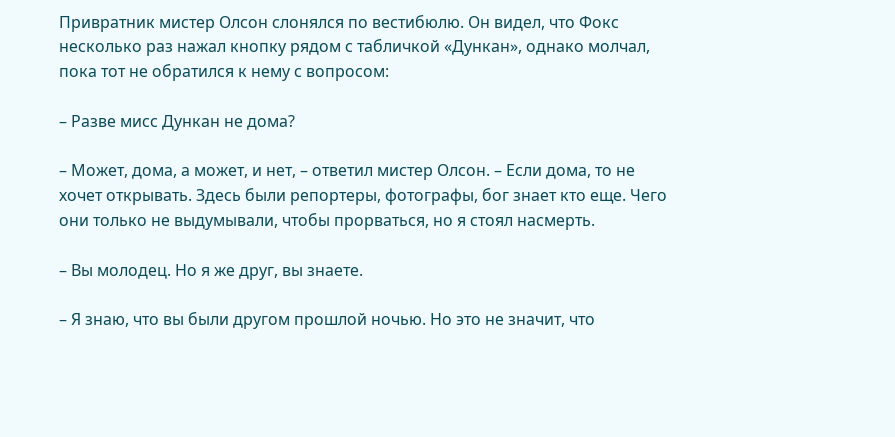Привратник мистер Олсон слонялся по вестибюлю. Он видел, что Фокс несколько раз нажал кнопку рядом с табличкой «Дункан», однако молчал, пока тот не обратился к нему с вопросом:

– Разве мисс Дункан не дома?

– Может, дома, а может, и нет, – ответил мистер Олсон. – Если дома, то не хочет открывать. Здесь были репортеры, фотографы, бог знает кто еще. Чего они только не выдумывали, чтобы прорваться, но я стоял насмерть.

– Вы молодец. Но я же друг, вы знаете.

– Я знаю, что вы были другом прошлой ночью. Но это не значит, что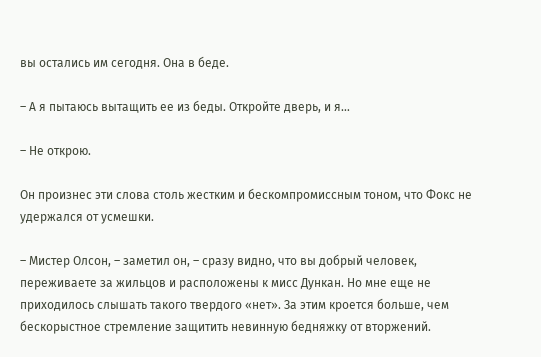вы остались им сегодня. Она в беде.

– А я пытаюсь вытащить ее из беды. Откройте дверь, и я…

– Не открою.

Он произнес эти слова столь жестким и бескомпромиссным тоном, что Фокс не удержался от усмешки.

– Мистер Олсон, – заметил он, – сразу видно, что вы добрый человек, переживаете за жильцов и расположены к мисс Дункан. Но мне еще не приходилось слышать такого твердого «нет». За этим кроется больше, чем бескорыстное стремление защитить невинную бедняжку от вторжений.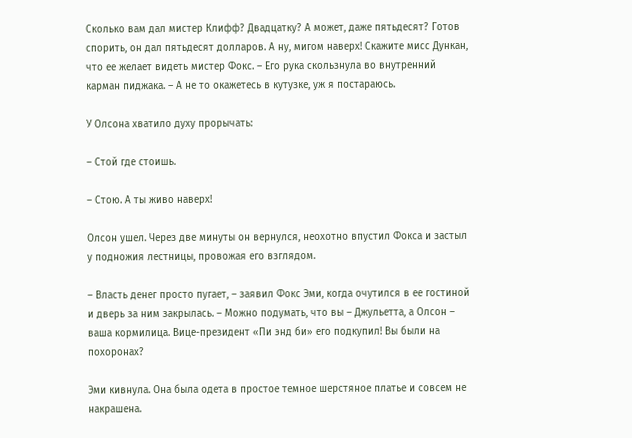Сколько вам дал мистер Клифф? Двадцатку? А может, даже пятьдесят? Готов спорить, он дал пятьдесят долларов. А ну, мигом наверх! Скажите мисс Дункан, что ее желает видеть мистер Фокс. – Его рука скользнула во внутренний карман пиджака. – А не то окажетесь в кутузке, уж я постараюсь.

У Олсона хватило духу прорычать:

– Стой где стоишь.

– Стою. А ты живо наверх!

Олсон ушел. Через две минуты он вернулся, неохотно впустил Фокса и застыл у подножия лестницы, провожая его взглядом.

– Власть денег просто пугает, – заявил Фокс Эми, когда очутился в ее гостиной и дверь за ним закрылась. – Можно подумать, что вы – Джульетта, а Олсон – ваша кормилица. Вице-президент «Пи энд би» его подкупил! Вы были на похоронах?

Эми кивнула. Она была одета в простое темное шерстяное платье и совсем не накрашена.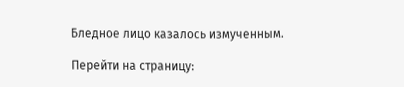Бледное лицо казалось измученным.

Перейти на страницу: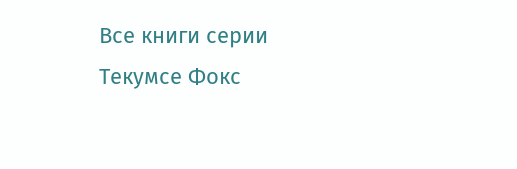Все книги серии Текумсе Фокс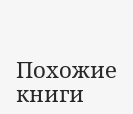Похожие книги